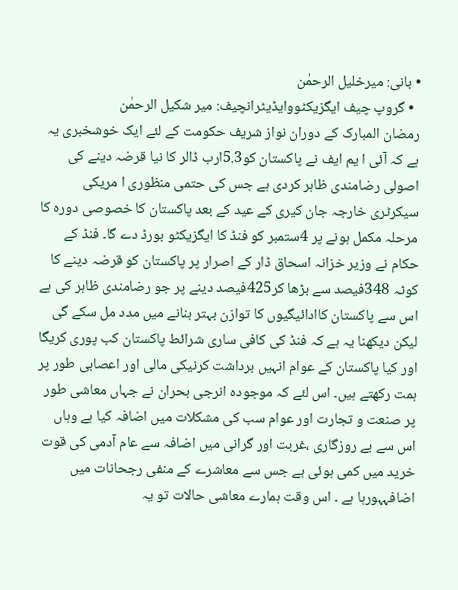• بانی: میرخلیل الرحمٰن
  • گروپ چیف ایگزیکٹووایڈیٹرانچیف: میر شکیل الرحمٰن
رمضان المبارک کے دوران نواز شریف حکومت کے لئے ایک خوشخبری یہ ہے کہ آئی ا یم ایف نے پاکستان کو5.3ارب ڈالر کا نیا قرضہ دینے کی اصولی رضامندی ظاہر کردی ہے جس کی حتمی منظوری ا مریکی سیکرٹری خارجہ جان کیری کے عید کے بعد پاکستان کا خصوصی دورہ کا مرحلہ مکمل ہونے پر 4ستمبر کو فنڈ کا ایگزیکٹو بورڈ دے گا۔ فنڈ کے حکام نے وزیر خزانہ اسحاق ڈار کے اصرار پر پاکستان کو قرضہ دینے کا کوٹہ 348فیصد سے بڑھا کر425فیصد دینے پر جو رضامندی ظاہر کی ہے اس سے پاکستان کاادائیگیوں کا توازن بہتر بنانے میں مدد مل سکے گی لیکن دیکھنا یہ ہے کہ فنڈ کی کافی ساری شرائط پاکستان کب پوری کریگا اور کیا پاکستان کے عوام انہیں برداشت کرنیکی مالی اور اعصابی طور پر ہمت رکھتے ہیں۔ اس لئے کہ موجودہ انرجی بحران نے جہاں معاشی طور پر صنعت و تجارت اور عوام سب کی مشکلات میں اضافہ کیا ہے وہاں اس سے بے روزگاری ،غربت اور گرانی میں اضافہ سے عام آدمی کی قوت خرید میں کمی ہوئی ہے جس سے معاشرے کے منفی رجحانات میں اضافہہورہا ہے ۔ اس وقت ہمارے معاشی حالات تو یہ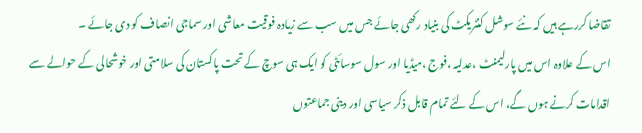تقاضا کررہے ہیں کہ نئے سوشل کنٹریکٹ کی بنیاد رکھی جائے جس میں سب سے زیادہ فوقیت معاشی اور سماجی انصاف کو دی جائے ۔
اس کے علاوہ اس میں پارلیمنٹ ،عدلیہ ،فوج ،میڈیا اور سول سوسائٹی کو ایک ہی سوچ کے تحت پاکستان کی سلامتی اور خوشحالی کے حوالے سے اقدامات کرنے ہوں گے، اس کے لئے تمام قابل ذکر سیاسی اور دینی جماعتوں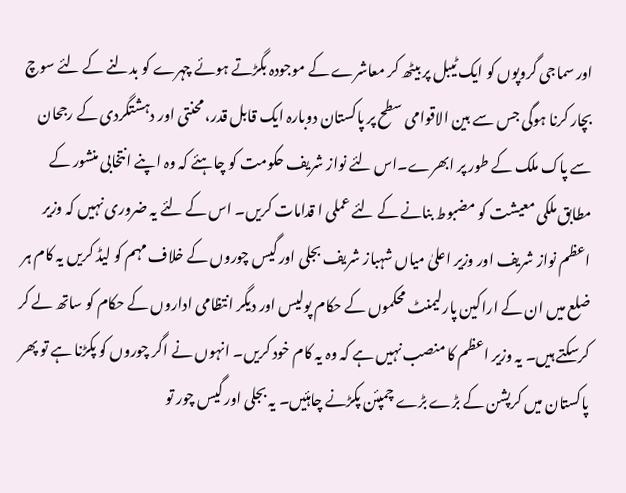اور سماجی گروپوں کو ایک ٹیبل پر بیٹھ کر معاشرے کے موجودہ بگڑتے ہوئے چہرے کو بدلنے کے لئے سوچ بچار کرنا ہوگی جس سے بین الاقوامی سطح پر پاکستان دوبارہ ایک قابل قدر، محنتی اور دہشتگردی کے رجحان سے پاک ملک کے طور پر ابھرے۔اس لئے نواز شریف حکومت کو چاہئے کہ وہ اپنے انتخابی منشور کے مطابق ملکی معیشت کو مضبوط بنانے کے لئے عملی ا قدامات کریں۔ اس کے لئے یہ ضروری نہیں کہ وزیر اعظم نواز شریف اور وزیر اعلیٰ میاں شہباز شریف بجلی اور گیس چوروں کے خلاف مہم کو لیڈ کریں یہ کام ہر ضلع میں ان کے اراکین پارلیمنٹ محکموں کے حکام پولیس اور دیگر انتظامی اداروں کے حکام کو ساتھ لے کر کرسکتے ہیں۔ یہ وزیر اعظم کا منصب نہیں ہے کہ وہ یہ کام خود کریں۔ انہوں نے اگر چوروں کو پکڑنا ہے تو پھر پاکستان میں کرپشن کے بڑے بڑے چمپئن پکڑنے چاہئیں۔ یہ بجلی اور گیس چور تو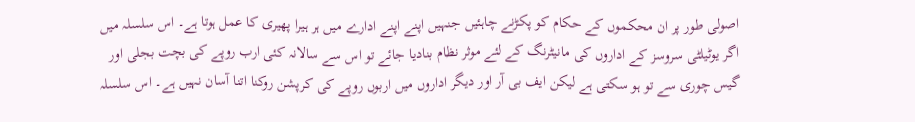اصولی طور پر ان محکموں کے حکام کو پکڑنے چاہئیں جنہیں اپنے اپنے ادارے میں ہر ہیرا پھیری کا عمل ہوتا ہے۔ اس سلسلہ میں اگر یوٹیلٹی سروسز کے اداروں کی مانیٹرنگ کے لئے موثر نظام بنادیا جائے تو اس سے سالانہ کئی ارب روپے کی بچت بجلی اور گیس چوری سے تو ہو سکتی ہے لیکن ایف بی آر اور دیگر اداروں میں اربوں روپے کی کرپشن روکنا اتنا آسان نہیں ہے۔ اس سلسلہ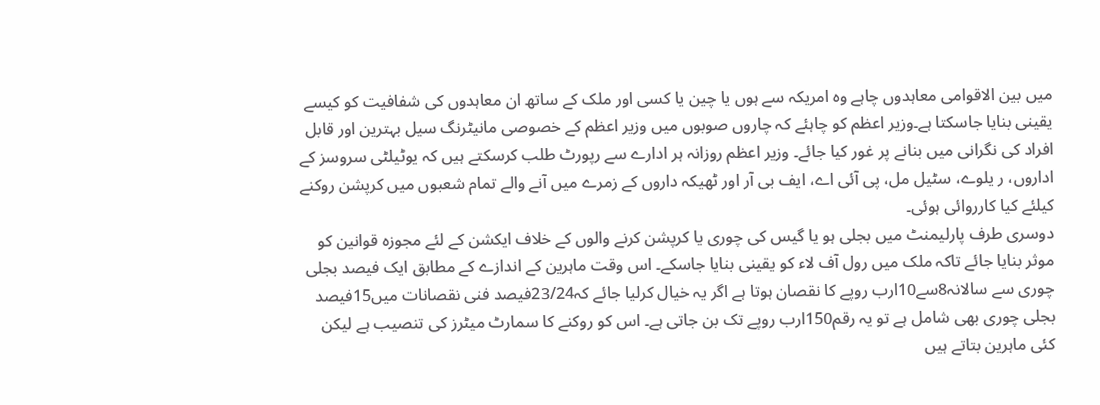میں بین الاقوامی معاہدوں چاہے وہ امریکہ سے ہوں یا چین یا کسی اور ملک کے ساتھ ان معاہدوں کی شفافیت کو کیسے یقینی بنایا جاسکتا ہے۔وزیر اعظم کو چاہئے کہ چاروں صوبوں میں وزیر اعظم کے خصوصی مانیٹرنگ سیل بہترین اور قابل افراد کی نگرانی میں بنانے پر غور کیا جائے۔ وزیر اعظم روزانہ ہر ادارے سے رپورٹ طلب کرسکتے ہیں کہ یوٹیلٹی سروسز کے اداروں، ر یلوے، سٹیل مل، پی آئی اے، ایف بی آر اور ٹھیکہ داروں کے زمرے میں آنے والے تمام شعبوں میں کرپشن روکنے کیلئے کیا کارروائی ہوئی۔
دوسری طرف پارلیمنٹ میں بجلی ہو یا گیس کی چوری یا کرپشن کرنے والوں کے خلاف ایکشن کے لئے مجوزہ قوانین کو موثر بنایا جائے تاکہ ملک میں رول آف لاء کو یقینی بنایا جاسکے۔ اس وقت ماہرین کے اندازے کے مطابق ایک فیصد بجلی چوری سے سالانہ8سے10ارب روپے کا نقصان ہوتا ہے اگر یہ خیال کرلیا جائے کہ23/24فیصد فنی نقصانات میں15فیصد بجلی چوری بھی شامل ہے تو یہ رقم150ارب روپے تک بن جاتی ہے۔ اس کو روکنے کا سمارٹ میٹرز کی تنصیب ہے لیکن کئی ماہرین بتاتے ہیں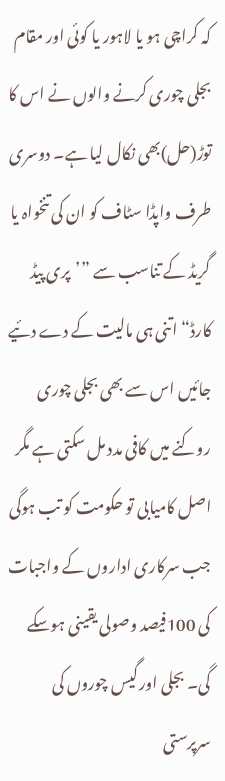کہ کراچی ہو یا لاہور یا کوئی اور مقام بجلی چوری کرنے والوں نے اس کا توڑ(حل)بھی نکال لیا ہے۔ دوسری طرف واپڈا سٹاف کو ان کی تنخواہ یا گریڈ کے تناسب سے ”’پری پیڈ کارڈ“ اتنی ہی مالیت کے دے دئیے جائیں اس سے بھی بجلی چوری روکنے میں کافی مدد مل سکتی ہے مگر اصل کامیابی تو حکومت کو تب ہوگی جب سرکاری اداروں کے واجبات کی 100فیصد وصولی یقینی ہوسکے گی۔ بجلی اور گیس چوروں کی سرپرستی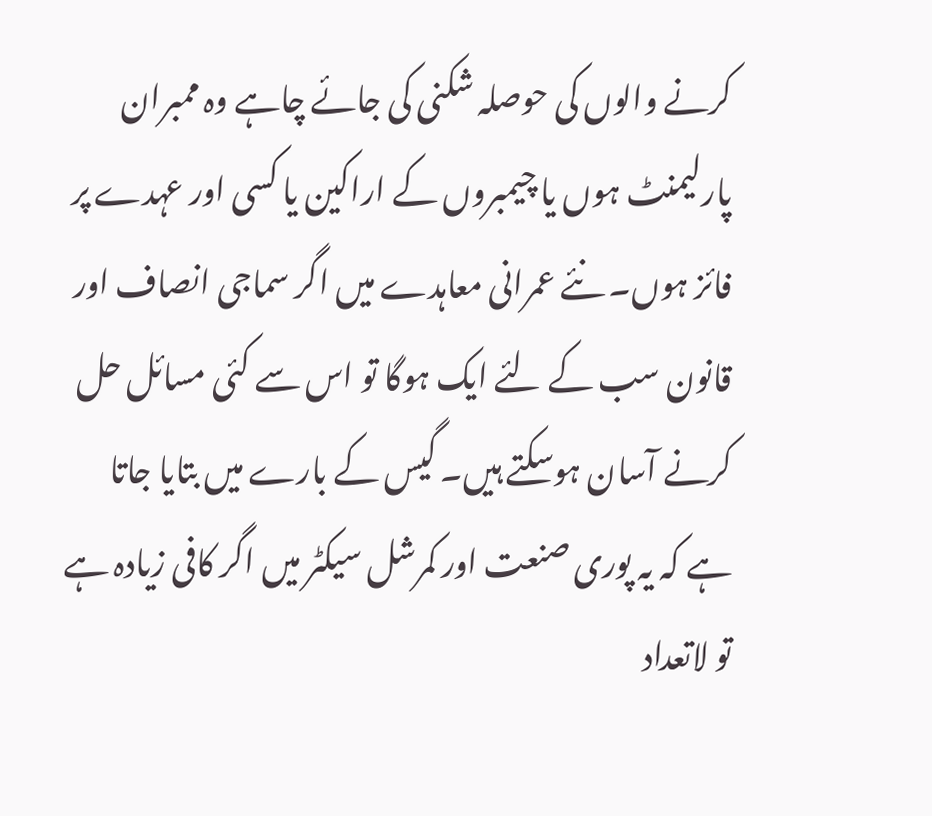کرنے والوں کی حوصلہ شکنی کی جائے چاہے وہ ممبران پارلیمنٹ ہوں یا چیمبروں کے اراکین یا کسی اور عہدے پر فائز ہوں۔ نئے عمرانی معاہدے میں اگر سماجی انصاف اور قانون سب کے لئے ایک ہوگا تو اس سے کئی مسائل حل کرنے آسان ہوسکتے ہیں۔ گیس کے بارے میں بتایا جاتا ہے کہ یہ پوری صنعت اور کمرشل سیکٹر میں اگر کافی زیادہ ہے تو لاتعداد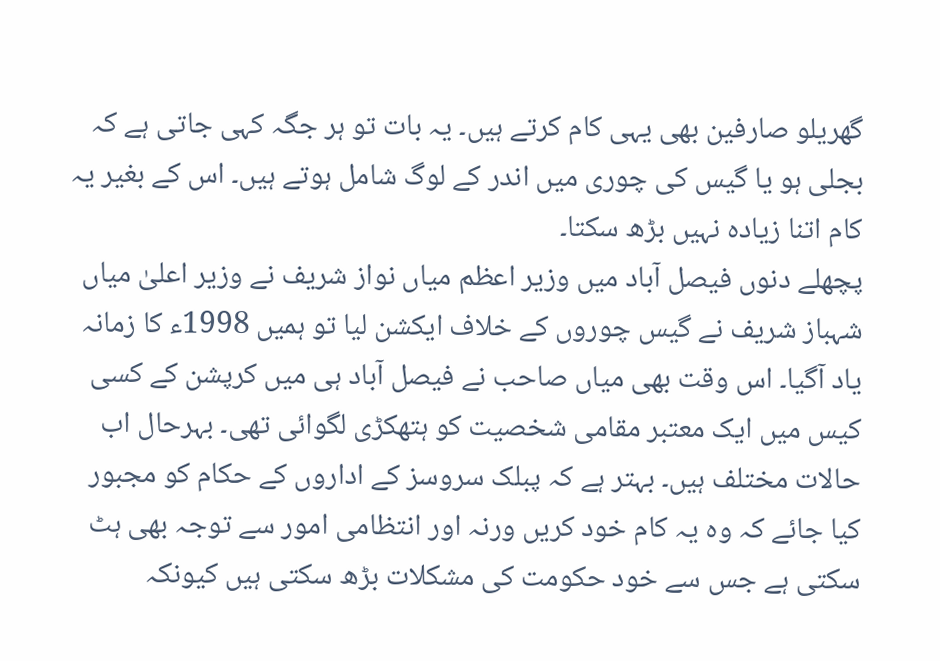گھریلو صارفین بھی یہی کام کرتے ہیں۔ یہ بات تو ہر جگہ کہی جاتی ہے کہ بجلی ہو یا گیس کی چوری میں اندر کے لوگ شامل ہوتے ہیں۔ اس کے بغیر یہ کام اتنا زیادہ نہیں بڑھ سکتا۔
پچھلے دنوں فیصل آباد میں وزیر اعظم میاں نواز شریف نے وزیر اعلیٰ میاں شہباز شریف نے گیس چوروں کے خلاف ایکشن لیا تو ہمیں 1998ء کا زمانہ یاد آگیا۔ اس وقت بھی میاں صاحب نے فیصل آباد ہی میں کرپشن کے کسی کیس میں ایک معتبر مقامی شخصیت کو ہتھکڑی لگوائی تھی۔ بہرحال اب حالات مختلف ہیں۔ بہتر ہے کہ پبلک سروسز کے اداروں کے حکام کو مجبور کیا جائے کہ وہ یہ کام خود کریں ورنہ اور انتظامی امور سے توجہ بھی ہٹ سکتی ہے جس سے خود حکومت کی مشکلات بڑھ سکتی ہیں کیونکہ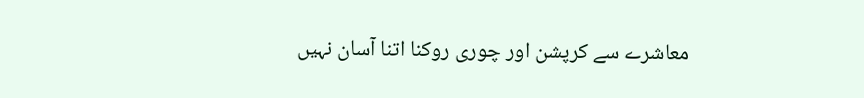معاشرے سے کرپشن اور چوری روکنا اتنا آسان نہیں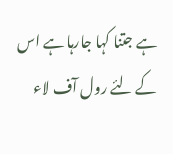ہے جتنا کہا جارہا ہے اس کے لئے رول آف لاء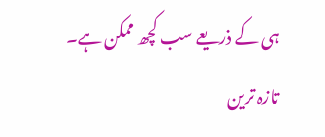ہی کے ذریعے سب کچھ ممکن ہے۔
تازہ ترین